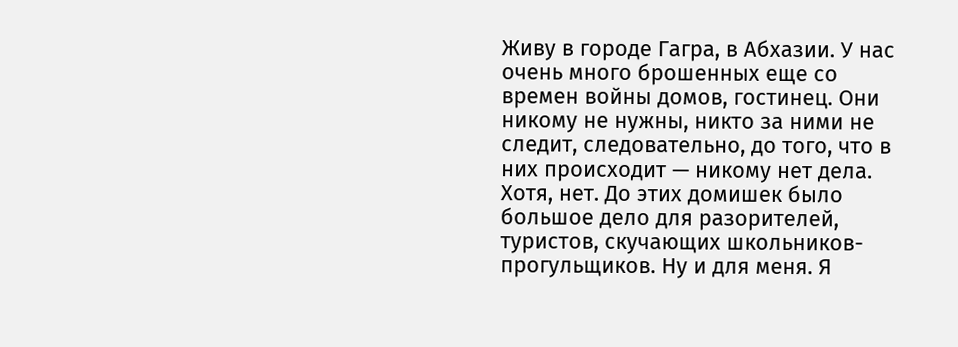Живу в городе Гагра, в Абхазии. У нас очень много брошенных еще со времен войны домов, гостинец. Они никому не нужны, никто за ними не следит, следовательно, до того, что в них происходит — никому нет дела. Хотя, нет. До этих домишек было большое дело для разорителей, туристов, скучающих школьников-прогульщиков. Ну и для меня. Я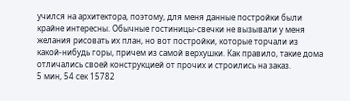учился на архитектора, поэтому, для меня данные постройки были крайне интересны. Обычные гостиницы-свечки не вызывали у меня желания рисовать их план, но вот постройки, которые торчали из какой-нибудь горы, причем из самой верхушки. Как правило, такие дома отличались своей конструкцией от прочих и строились на заказ.
5 мин, 54 сек 15782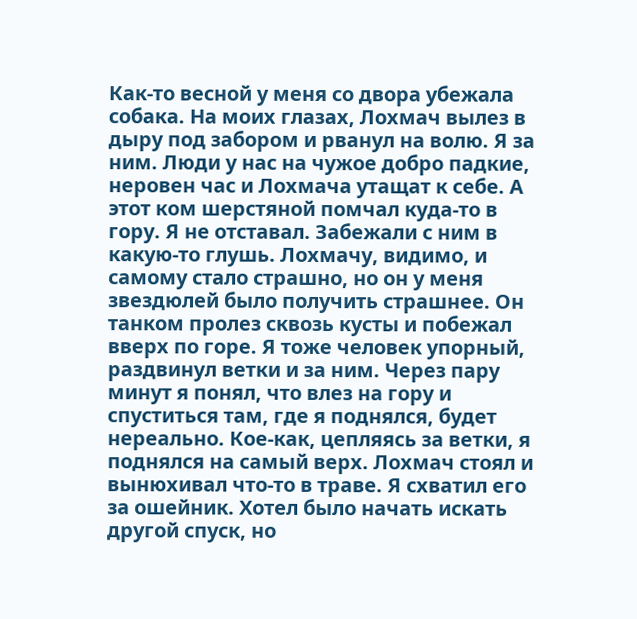Как-то весной у меня со двора убежала собака. На моих глазах, Лохмач вылез в дыру под забором и рванул на волю. Я за ним. Люди у нас на чужое добро падкие, неровен час и Лохмача утащат к себе. А этот ком шерстяной помчал куда-то в гору. Я не отставал. Забежали с ним в какую-то глушь. Лохмачу, видимо, и самому стало страшно, но он у меня звездюлей было получить страшнее. Он танком пролез сквозь кусты и побежал вверх по горе. Я тоже человек упорный, раздвинул ветки и за ним. Через пару минут я понял, что влез на гору и спуститься там, где я поднялся, будет нереально. Кое-как, цепляясь за ветки, я поднялся на самый верх. Лохмач стоял и вынюхивал что-то в траве. Я схватил его за ошейник. Хотел было начать искать другой спуск, но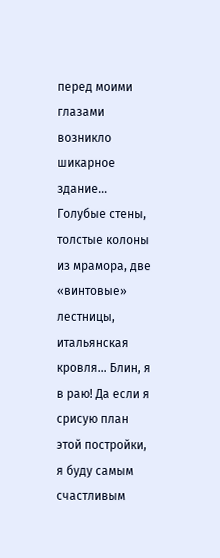перед моими глазами возникло шикарное здание… Голубые стены, толстые колоны из мрамора, две «винтовые» лестницы, итальянская кровля… Блин, я в раю! Да если я срисую план этой постройки, я буду самым счастливым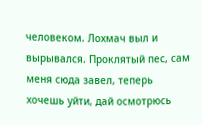человеком. Лохмач выл и вырывался. Проклятый пес, сам меня сюда завел, теперь хочешь уйти, дай осмотрюсь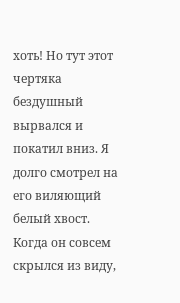хоть! Но тут этот чертяка бездушный вырвался и покатил вниз. Я долго смотрел на его виляющий белый хвост. Когда он совсем скрылся из виду,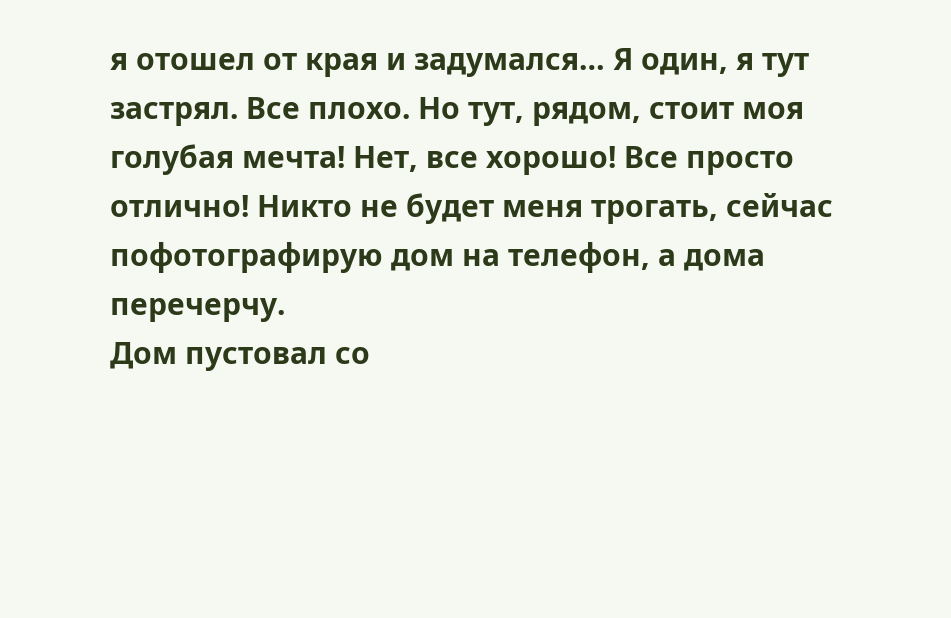я отошел от края и задумался… Я один, я тут застрял. Все плохо. Но тут, рядом, стоит моя голубая мечта! Нет, все хорошо! Все просто отлично! Никто не будет меня трогать, сейчас пофотографирую дом на телефон, а дома перечерчу.
Дом пустовал со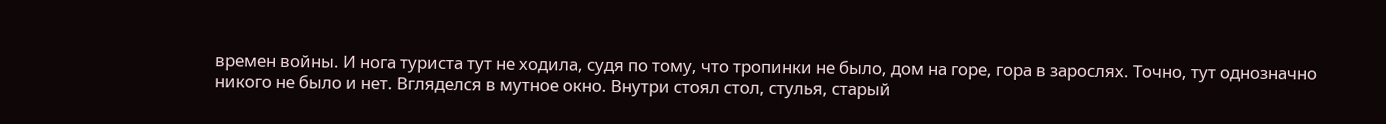времен войны. И нога туриста тут не ходила, судя по тому, что тропинки не было, дом на горе, гора в зарослях. Точно, тут однозначно никого не было и нет. Вгляделся в мутное окно. Внутри стоял стол, стулья, старый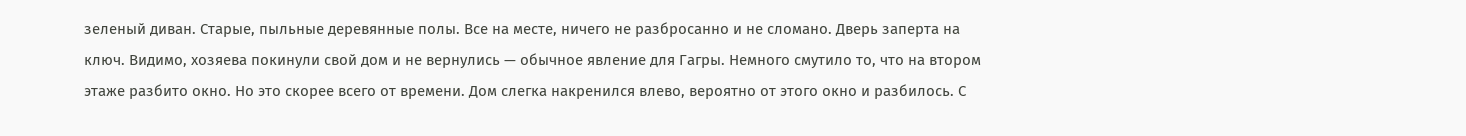зеленый диван. Старые, пыльные деревянные полы. Все на месте, ничего не разбросанно и не сломано. Дверь заперта на ключ. Видимо, хозяева покинули свой дом и не вернулись — обычное явление для Гагры. Немного смутило то, что на втором этаже разбито окно. Но это скорее всего от времени. Дом слегка накренился влево, вероятно от этого окно и разбилось. С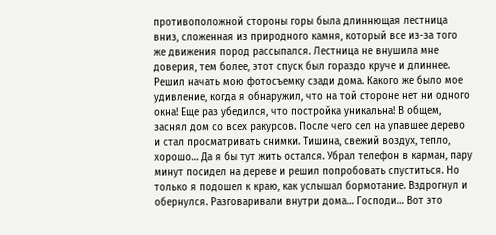противоположной стороны горы была длиннющая лестница вниз, сложенная из природного камня, который все из-за того же движения пород рассыпался. Лестница не внушила мне доверия, тем более, этот спуск был гораздо круче и длиннее.
Решил начать мою фотосъемку сзади дома. Какого же было мое удивление, когда я обнаружил, что на той стороне нет ни одного окна! Еще раз убедился, что постройка уникальна! В общем, заснял дом со всех ракурсов. После чего сел на упавшее дерево и стал просматривать снимки. Тишина, свежий воздух, тепло, хорошо… Да я бы тут жить остался. Убрал телефон в карман, пару минут посидел на дереве и решил попробовать спуститься. Но только я подошел к краю, как услышал бормотание. Вздрогнул и обернулся. Разговаривали внутри дома… Господи… Вот это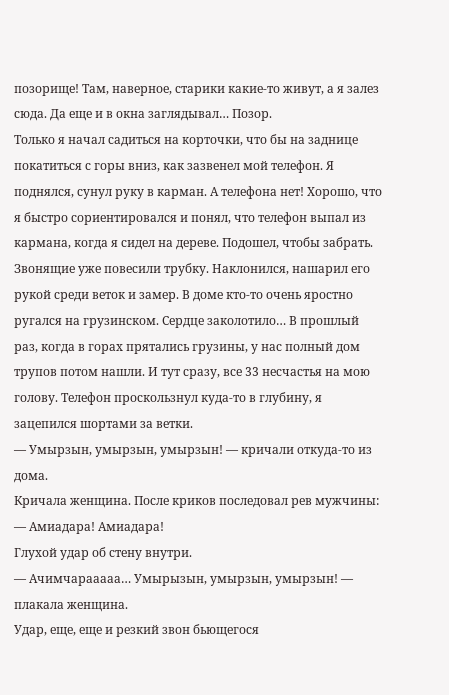позорище! Там, наверное, старики какие-то живут, а я залез сюда. Да еще и в окна заглядывал… Позор.
Только я начал садиться на корточки, что бы на заднице покатиться с горы вниз, как зазвенел мой телефон. Я поднялся, сунул руку в карман. А телефона нет! Хорошо, что я быстро сориентировался и понял, что телефон выпал из кармана, когда я сидел на дереве. Подошел, чтобы забрать. Звонящие уже повесили трубку. Наклонился, нашарил его рукой среди веток и замер. В доме кто-то очень яростно ругался на грузинском. Сердце заколотило… В прошлый раз, когда в горах прятались грузины, у нас полный дом трупов потом нашли. И тут сразу, все 33 несчастья на мою голову. Телефон проскользнул куда-то в глубину, я зацепился шортами за ветки.
— Умырзын, умырзын, умырзын! — кричали откуда-то из дома.
Кричала женщина. После криков последовал рев мужчины:
— Амиадара! Амиадара!
Глухой удар об стену внутри.
— Ачимчарааааа… Умырызын, умырзын, умырзын! — плакала женщина.
Удар, еще, еще и резкий звон бьющегося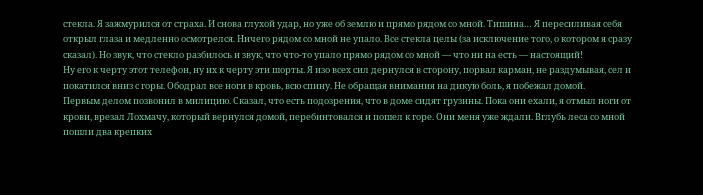стекла. Я зажмурился от страха. И снова глухой удар, но уже об землю и прямо рядом со мной. Тишина… Я пересиливая себя открыл глаза и медленно осмотрелся. Ничего рядом со мной не упало. Все стекла целы (за исключение того, о котором я сразу сказал). Но звук, что стекло разбилось и звук, что что-то упало прямо рядом со мной — что ни на есть — настоящий!
Ну его к черту этот телефон, ну их к черту эти шорты. Я изо всех сил дернулся в сторону, порвал карман, не раздумывая, сел и покатился вниз с горы. Ободрал все ноги в кровь, всю спину. Не обращая внимания на дикую боль, я побежал домой.
Первым делом позвонил в милицию. Сказал, что есть подозрения, что в доме сидят грузины. Пока они ехали, я отмыл ноги от крови, врезал Лохмачу, который вернулся домой, перебинтовался и пошел к горе. Они меня уже ждали. Вглубь леса со мной пошли два крепких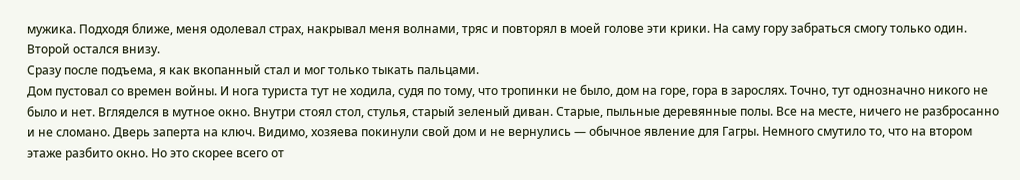мужика. Подходя ближе, меня одолевал страх, накрывал меня волнами, тряс и повторял в моей голове эти крики. На саму гору забраться смогу только один. Второй остался внизу.
Сразу после подъема, я как вкопанный стал и мог только тыкать пальцами.
Дом пустовал со времен войны. И нога туриста тут не ходила, судя по тому, что тропинки не было, дом на горе, гора в зарослях. Точно, тут однозначно никого не было и нет. Вгляделся в мутное окно. Внутри стоял стол, стулья, старый зеленый диван. Старые, пыльные деревянные полы. Все на месте, ничего не разбросанно и не сломано. Дверь заперта на ключ. Видимо, хозяева покинули свой дом и не вернулись — обычное явление для Гагры. Немного смутило то, что на втором этаже разбито окно. Но это скорее всего от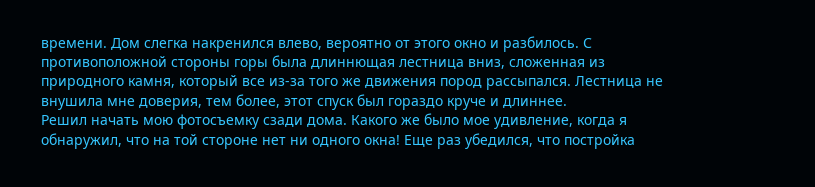времени. Дом слегка накренился влево, вероятно от этого окно и разбилось. С противоположной стороны горы была длиннющая лестница вниз, сложенная из природного камня, который все из-за того же движения пород рассыпался. Лестница не внушила мне доверия, тем более, этот спуск был гораздо круче и длиннее.
Решил начать мою фотосъемку сзади дома. Какого же было мое удивление, когда я обнаружил, что на той стороне нет ни одного окна! Еще раз убедился, что постройка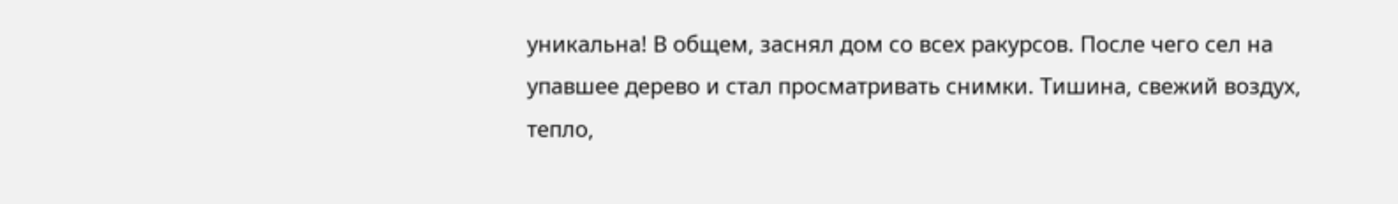уникальна! В общем, заснял дом со всех ракурсов. После чего сел на упавшее дерево и стал просматривать снимки. Тишина, свежий воздух, тепло,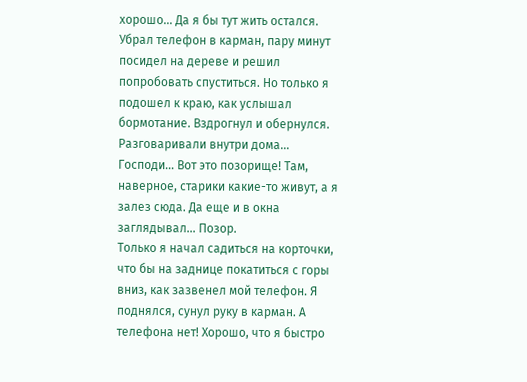хорошо… Да я бы тут жить остался. Убрал телефон в карман, пару минут посидел на дереве и решил попробовать спуститься. Но только я подошел к краю, как услышал бормотание. Вздрогнул и обернулся. Разговаривали внутри дома… Господи… Вот это позорище! Там, наверное, старики какие-то живут, а я залез сюда. Да еще и в окна заглядывал… Позор.
Только я начал садиться на корточки, что бы на заднице покатиться с горы вниз, как зазвенел мой телефон. Я поднялся, сунул руку в карман. А телефона нет! Хорошо, что я быстро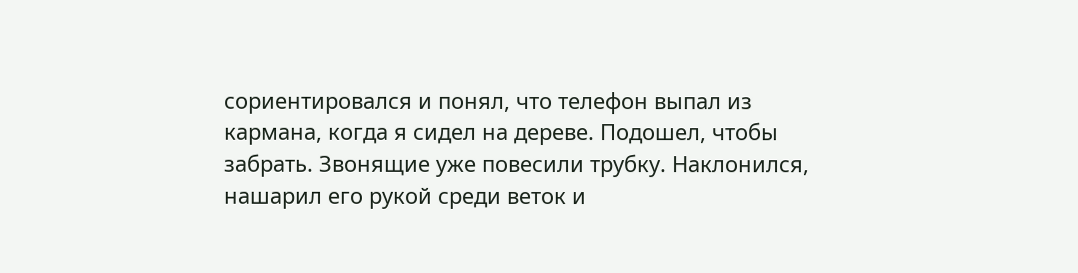сориентировался и понял, что телефон выпал из кармана, когда я сидел на дереве. Подошел, чтобы забрать. Звонящие уже повесили трубку. Наклонился, нашарил его рукой среди веток и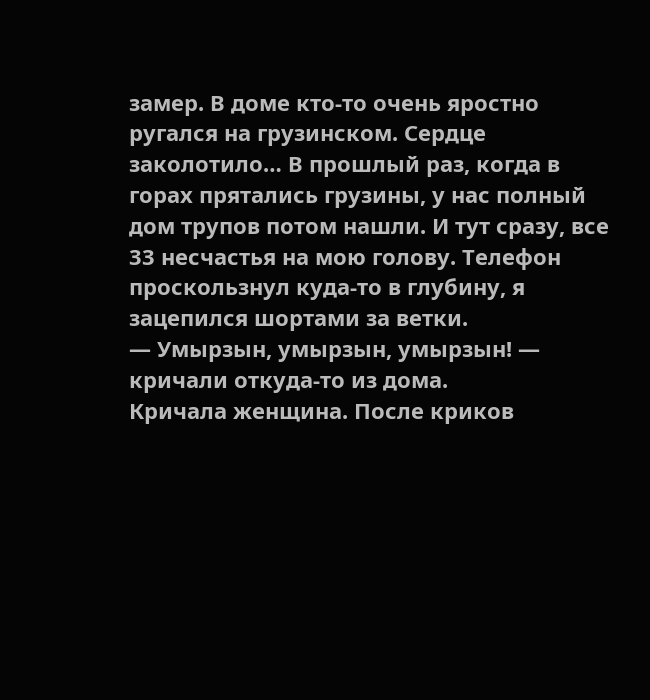замер. В доме кто-то очень яростно ругался на грузинском. Сердце заколотило… В прошлый раз, когда в горах прятались грузины, у нас полный дом трупов потом нашли. И тут сразу, все 33 несчастья на мою голову. Телефон проскользнул куда-то в глубину, я зацепился шортами за ветки.
— Умырзын, умырзын, умырзын! — кричали откуда-то из дома.
Кричала женщина. После криков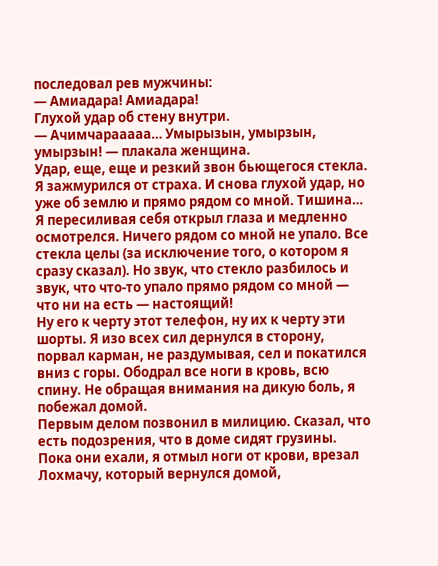последовал рев мужчины:
— Амиадара! Амиадара!
Глухой удар об стену внутри.
— Ачимчарааааа… Умырызын, умырзын, умырзын! — плакала женщина.
Удар, еще, еще и резкий звон бьющегося стекла. Я зажмурился от страха. И снова глухой удар, но уже об землю и прямо рядом со мной. Тишина… Я пересиливая себя открыл глаза и медленно осмотрелся. Ничего рядом со мной не упало. Все стекла целы (за исключение того, о котором я сразу сказал). Но звук, что стекло разбилось и звук, что что-то упало прямо рядом со мной — что ни на есть — настоящий!
Ну его к черту этот телефон, ну их к черту эти шорты. Я изо всех сил дернулся в сторону, порвал карман, не раздумывая, сел и покатился вниз с горы. Ободрал все ноги в кровь, всю спину. Не обращая внимания на дикую боль, я побежал домой.
Первым делом позвонил в милицию. Сказал, что есть подозрения, что в доме сидят грузины. Пока они ехали, я отмыл ноги от крови, врезал Лохмачу, который вернулся домой,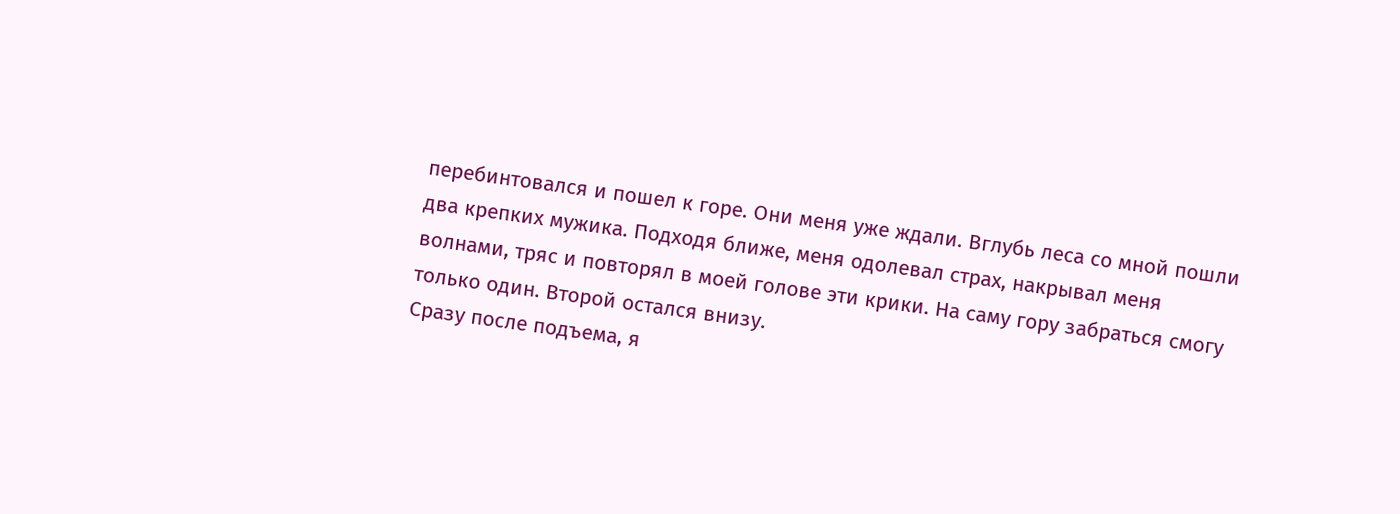перебинтовался и пошел к горе. Они меня уже ждали. Вглубь леса со мной пошли два крепких мужика. Подходя ближе, меня одолевал страх, накрывал меня волнами, тряс и повторял в моей голове эти крики. На саму гору забраться смогу только один. Второй остался внизу.
Сразу после подъема, я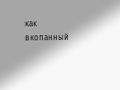как вкопанный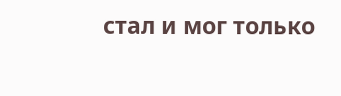стал и мог только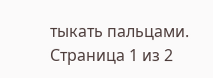тыкать пальцами.
Страница 1 из 2